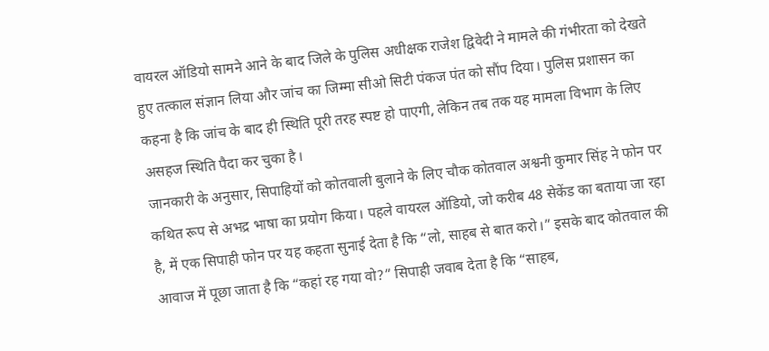वायरल ऑडियो सामने आने के बाद जिले के पुलिस अधीक्षक राजेश द्विवेदी ने मामले की गंभीरता को देखते हुए तत्काल संज्ञान लिया और जांच का जिम्मा सीओ सिटी पंकज पंत को सौंप दिया। पुलिस प्रशासन का कहना है कि जांच के बाद ही स्थिति पूरी तरह स्पष्ट हो पाएगी, लेकिन तब तक यह मामला विभाग के लिए असहज स्थिति पैदा कर चुका है।
जानकारी के अनुसार, सिपाहियों को कोतवाली बुलाने के लिए चौक कोतवाल अश्वनी कुमार सिंह ने फोन पर कथित रूप से अभद्र भाषा का प्रयोग किया। पहले वायरल ऑडियो, जो करीब 48 सेकेंड का बताया जा रहा है, में एक सिपाही फोन पर यह कहता सुनाई देता है कि “लो, साहब से बात करो।” इसके बाद कोतवाल की आवाज में पूछा जाता है कि “कहां रह गया वो?” सिपाही जवाब देता है कि “साहब,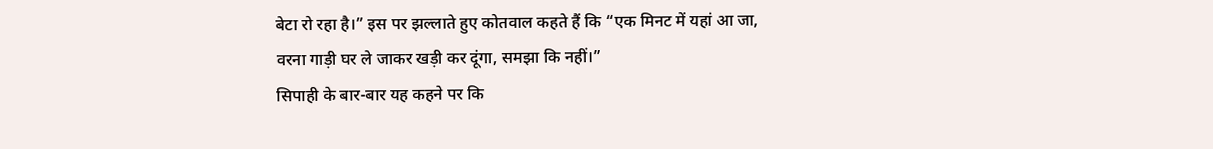बेटा रो रहा है।” इस पर झल्लाते हुए कोतवाल कहते हैं कि “एक मिनट में यहां आ जा, वरना गाड़ी घर ले जाकर खड़ी कर दूंगा, समझा कि नहीं।”
सिपाही के बार-बार यह कहने पर कि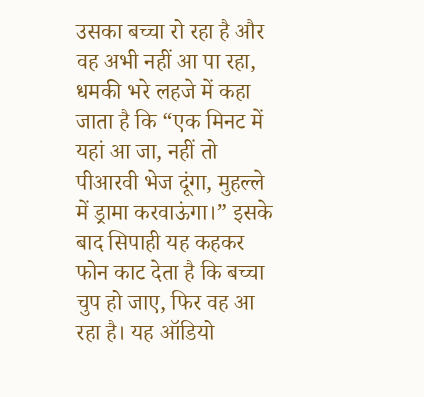उसका बच्चा रो रहा है और वह अभी नहीं आ पा रहा, धमकी भरे लहजे में कहा जाता है कि “एक मिनट में यहां आ जा, नहीं तो पीआरवी भेज दूंगा, मुहल्ले में ड्रामा करवाऊंगा।” इसके बाद सिपाही यह कहकर फोन काट देता है कि बच्चा चुप हो जाए, फिर वह आ रहा है। यह ऑडियो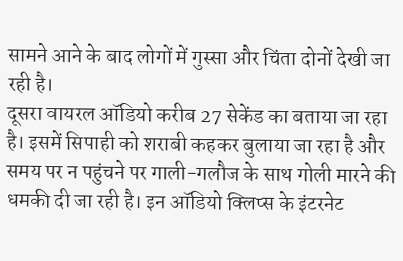सामने आने के बाद लोगों में गुस्सा और चिंता दोनों देखी जा रही है।
दूसरा वायरल ऑडियो करीब 27 सेकेंड का बताया जा रहा है। इसमें सिपाही को शराबी कहकर बुलाया जा रहा है और समय पर न पहुंचने पर गाली-गलौज के साथ गोली मारने की धमकी दी जा रही है। इन ऑडियो क्लिप्स के इंटरनेट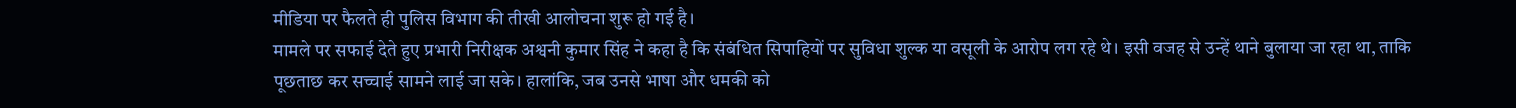मीडिया पर फैलते ही पुलिस विभाग की तीखी आलोचना शुरू हो गई है।
मामले पर सफाई देते हुए प्रभारी निरीक्षक अश्वनी कुमार सिंह ने कहा है कि संबंधित सिपाहियों पर सुविधा शुल्क या वसूली के आरोप लग रहे थे। इसी वजह से उन्हें थाने बुलाया जा रहा था, ताकि पूछताछ कर सच्चाई सामने लाई जा सके। हालांकि, जब उनसे भाषा और धमकी को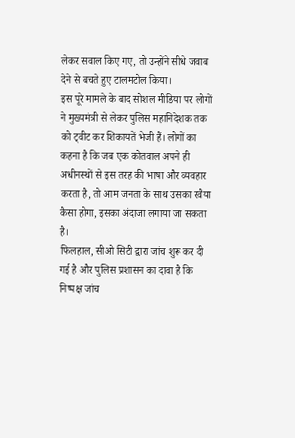लेकर सवाल किए गए, तो उन्होंने सीधे जवाब देने से बचते हुए टालमटोल किया।
इस पूरे मामले के बाद सोशल मीडिया पर लोगों ने मुख्यमंत्री से लेकर पुलिस महानिदेशक तक को ट्वीट कर शिकायतें भेजी हैं। लोगों का कहना है कि जब एक कोतवाल अपने ही अधीनस्थों से इस तरह की भाषा और व्यवहार करता है, तो आम जनता के साथ उसका रवैया कैसा होगा, इसका अंदाजा लगाया जा सकता है।
फिलहाल, सीओ सिटी द्वारा जांच शुरू कर दी गई है और पुलिस प्रशासन का दावा है कि निष्पक्ष जांच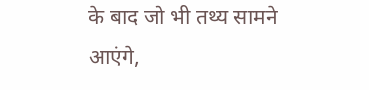के बाद जो भी तथ्य सामने आएंगे,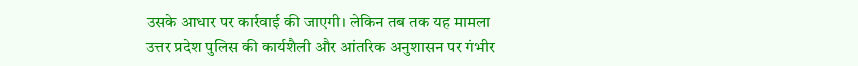उसके आधार पर कार्रवाई की जाएगी। लेकिन तब तक यह मामला उत्तर प्रदेश पुलिस की कार्यशैली और आंतरिक अनुशासन पर गंभीर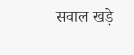सवाल खड़े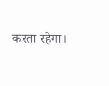करता रहेगा।